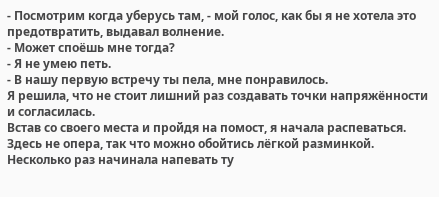- Посмотрим когда уберусь там, - мой голос, как бы я не хотела это предотвратить, выдавал волнение.
- Может споëшь мне тогда?
- Я не умею петь.
- В нашу первую встречу ты пела, мне понравилось.
Я решила, что не стоит лишний раз создавать точки напряжëнности и согласилась.
Встав со своего места и пройдя на помост, я начала распеваться. Здесь не опера, так что можно обойтись лëгкой разминкой. Несколько раз начинала напевать ту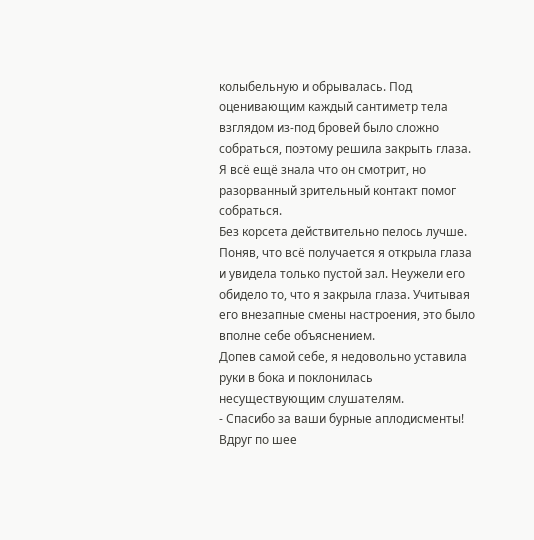колыбельную и обрывалась. Под оценивающим каждый сантиметр тела взглядом из-под бровей было сложно собраться, поэтому решила закрыть глаза. Я всë ещë знала что он смотрит, но разорванный зрительный контакт помог собраться.
Без корсета действительно пелось лучше. Поняв, что всë получается я открыла глаза и увидела только пустой зал. Неужели его обидело то, что я закрыла глаза. Учитывая его внезапные смены настроения, это было вполне себе объяснением.
Допев самой себе, я недовольно уставила руки в бока и поклонилась несуществующим слушателям.
- Спасибо за ваши бурные аплодисменты!
Вдруг по шее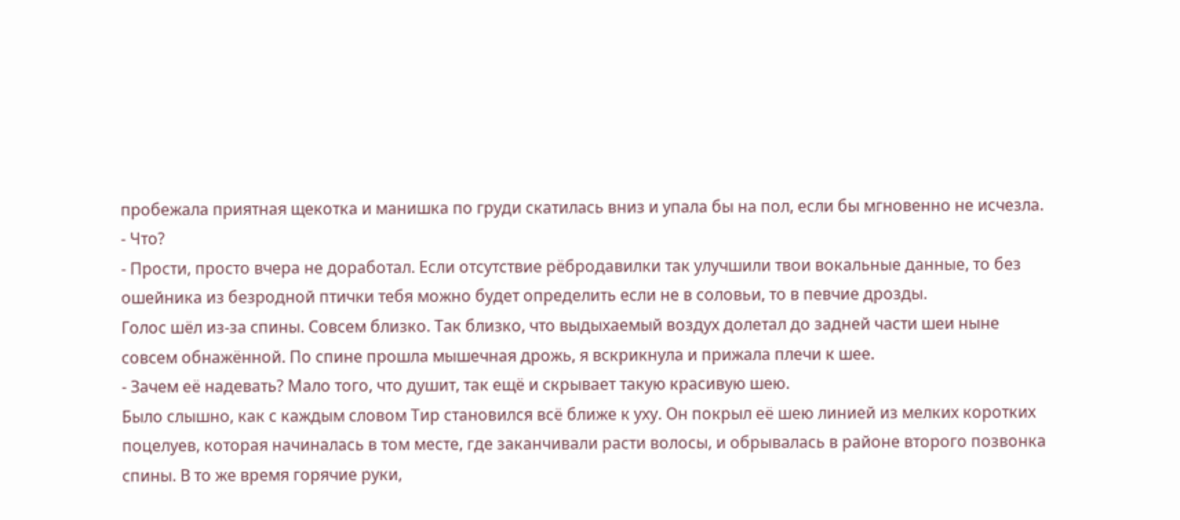пробежала приятная щекотка и манишка по груди скатилась вниз и упала бы на пол, если бы мгновенно не исчезла.
- Что?
- Прости, просто вчера не доработал. Если отсутствие рëбродавилки так улучшили твои вокальные данные, то без ошейника из безродной птички тебя можно будет определить если не в соловьи, то в певчие дрозды.
Голос шëл из-за спины. Совсем близко. Так близко, что выдыхаемый воздух долетал до задней части шеи ныне совсем обнажëнной. По спине прошла мышечная дрожь, я вскрикнула и прижала плечи к шее.
- Зачем еë надевать? Мало того, что душит, так ещë и скрывает такую красивую шею.
Было слышно, как с каждым словом Тир становился всë ближе к уху. Он покрыл еë шею линией из мелких коротких поцелуев, которая начиналась в том месте, где заканчивали расти волосы, и обрывалась в районе второго позвонка спины. В то же время горячие руки,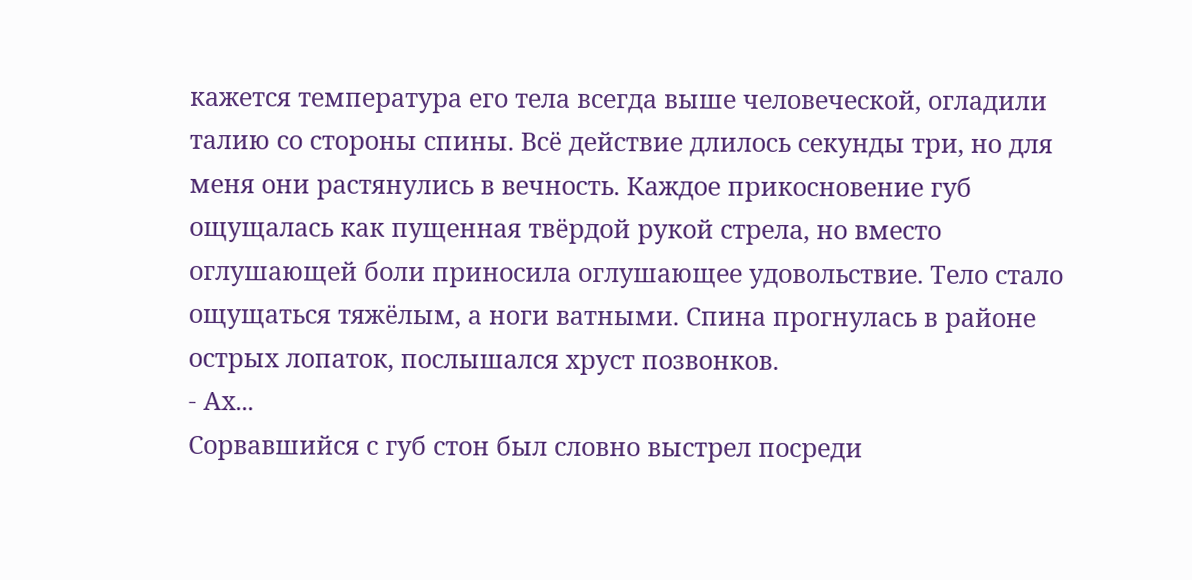кажется температура его тела всегда выше человеческой, огладили талию со стороны спины. Всë действие длилось секунды три, но для меня они растянулись в вечность. Каждое прикосновение губ ощущалась как пущенная твëрдой рукой стрела, но вместо оглушающей боли приносила оглушающее удовольствие. Тело стало ощущаться тяжëлым, а ноги ватными. Спина прогнулась в районе острых лопаток, послышался хруст позвонков.
- Ах...
Сорвавшийся с губ стон был словно выстрел посреди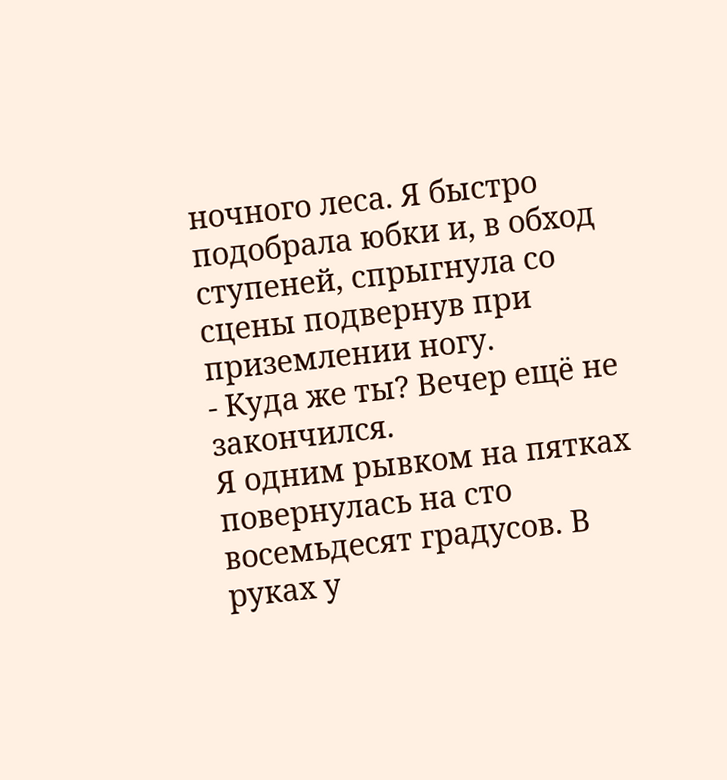ночного леса. Я быстро подобрала юбки и, в обход ступеней, спрыгнула со сцены подвернув при приземлении ногу.
- Куда же ты? Вечер ещë не закончился.
Я одним рывком на пятках повернулась на сто восемьдесят градусов. В руках у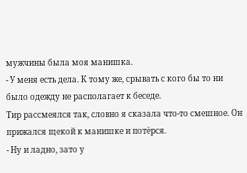мужчины была моя манишка.
- У меня есть дела. К тому же, срывать с кого бы то ни было одежду не располагает к беседе.
Тир рассмеялся так, словно я сказала что-то смешное. Он прижался щекой к манишке и потëрся.
- Ну и ладно, зато у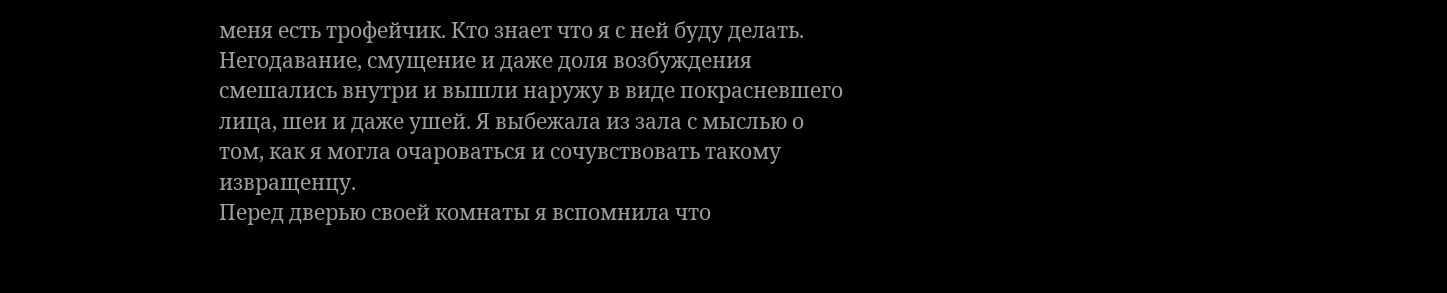меня есть трофейчик. Кто знает что я с ней буду делать.
Негодавание, смущение и даже доля возбуждения смешались внутри и вышли наружу в виде покрасневшего лица, шеи и даже ушей. Я выбежала из зала с мыслью о том, как я могла очароваться и сочувствовать такому извращенцу.
Перед дверью своей комнаты я вспомнила что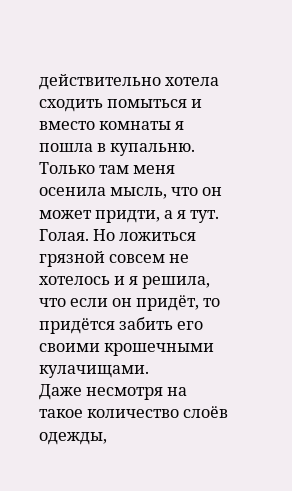действительно хотела сходить помыться и вместо комнаты я пошла в купальню.
Только там меня осенила мысль, что он может придти, а я тут. Голая. Но ложиться грязной совсем не хотелось и я решила, что если он придëт, то придëтся забить его своими крошечными кулачищами.
Даже несмотря на такое количество слоëв одежды,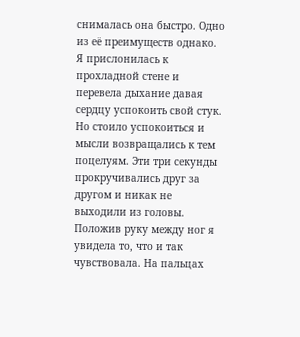снималась она быстро. Одно из еë преимуществ однако. Я прислонилась к прохладной стене и перевела дыхание давая сердцу успокоить свой стук. Но стоило успокоиться и мысли возвращались к тем поцелуям. Эти три секунды прокручивались друг за другом и никак не выходили из головы.
Положив руку между ног я увидела то, что и так чувствовала. На пальцах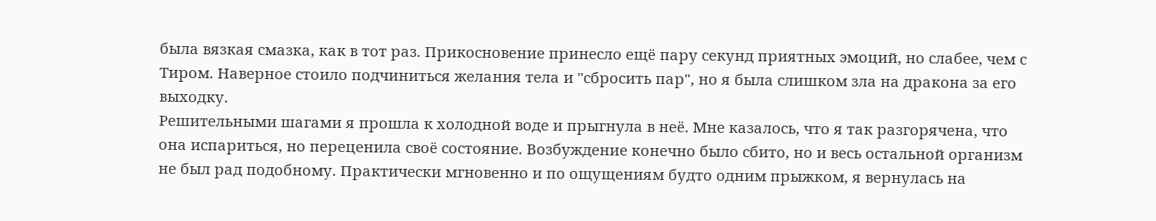была вязкая смазка, как в тот раз. Прикосновение принесло ещë пару секунд приятных эмоций, но слабее, чем с Тиром. Наверное стоило подчиниться желания тела и "сбросить пар", но я была слишком зла на дракона за его выходку.
Решительными шагами я прошла к холодной воде и прыгнула в неë. Мне казалось, что я так разгорячена, что она испариться, но переценила своë состояние. Возбуждение конечно было сбито, но и весь остальной организм не был рад подобному. Практически мгновенно и по ощущениям будто одним прыжком, я вернулась на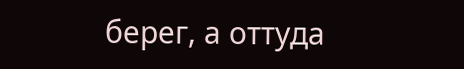берег, а оттуда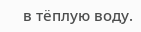в тëплую воду.